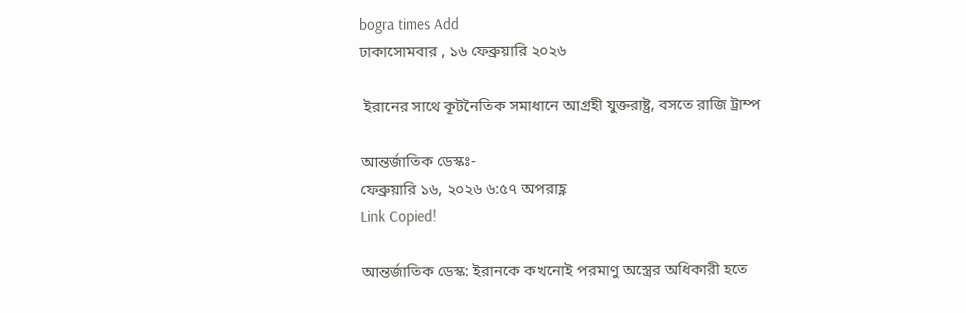bogra times Add
ঢাকাসোমবার , ১৬ ফেব্রুয়ারি ২০২৬

 ইরানের সাথে কূটনৈতিক সমাধানে আগ্রহী যুক্তরাষ্ট্র, বসতে রাজি ট্রাম্প

আন্তর্জাতিক ডেস্কঃ-
ফেব্রুয়ারি ১৬, ২০২৬ ৬:৫৭ অপরাহ্ণ
Link Copied!

আন্তর্জাতিক ডেস্ক: ইরানকে কখনোই পরমাণু অস্ত্রের অধিকারী হতে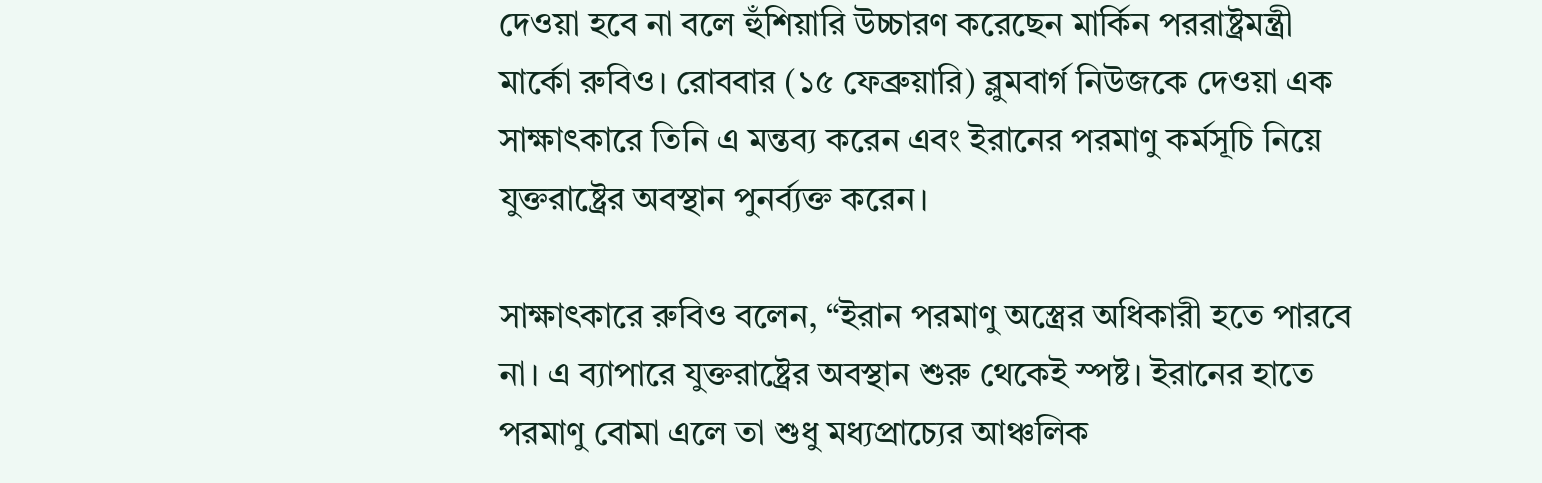দেওয়া হবে না বলে হুঁশিয়ারি উচ্চারণ করেছেন মার্কিন পররাষ্ট্রমন্ত্রী মার্কো রুবিও। রোববার (১৫ ফেব্রুয়ারি) ব্লুমবার্গ নিউজকে দেওয়া এক সাক্ষাৎকারে তিনি এ মন্তব্য করেন এবং ইরানের পরমাণু কর্মসূচি নিয়ে যুক্তরাষ্ট্রের অবস্থান পুনর্ব্যক্ত করেন।

সাক্ষাৎকারে রুবিও বলেন, “ইরান পরমাণু অস্ত্রের অধিকারী হতে পারবে না। এ ব্যাপারে যুক্তরাষ্ট্রের অবস্থান শুরু থেকেই স্পষ্ট। ইরানের হাতে পরমাণু বোমা এলে তা শুধু মধ্যপ্রাচ্যের আঞ্চলিক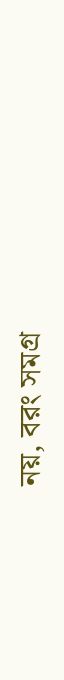নয়, বরং সমগ্র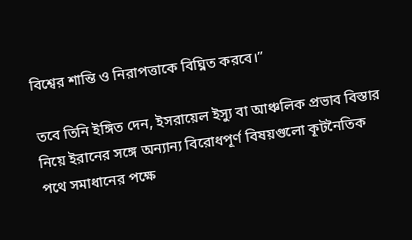বিশ্বের শান্তি ও নিরাপত্তাকে বিঘ্নিত করবে।”

তবে তিনি ইঙ্গিত দেন, ইসরায়েল ইস্যু বা আঞ্চলিক প্রভাব বিস্তার নিয়ে ইরানের সঙ্গে অন্যান্য বিরোধপূর্ণ বিষয়গুলো কূটনৈতিক পথে সমাধানের পক্ষে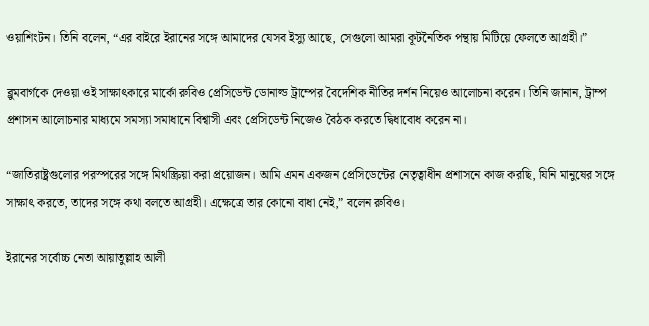ওয়াশিংটন। তিনি বলেন, “এর বাইরে ইরানের সঙ্গে আমাদের যেসব ইস্যু আছে, সেগুলো আমরা কূটনৈতিক পন্থায় মিটিয়ে ফেলতে আগ্রহী।”

ব্লুমবার্গকে দেওয়া ওই সাক্ষাৎকারে মার্কো রুবিও প্রেসিডেন্ট ডোনাল্ড ট্রাম্পের বৈদেশিক নীতির দর্শন নিয়েও আলোচনা করেন। তিনি জানান, ট্রাম্প প্রশাসন আলোচনার মাধ্যমে সমস্যা সমাধানে বিশ্বাসী এবং প্রেসিডেন্ট নিজেও বৈঠক করতে দ্বিধাবোধ করেন না।

“জাতিরাষ্ট্রগুলোর পরস্পরের সঙ্গে মিথস্ক্রিয়া করা প্রয়োজন। আমি এমন একজন প্রেসিডেন্টের নেতৃত্বাধীন প্রশাসনে কাজ করছি, যিনি মানুষের সঙ্গে সাক্ষাৎ করতে, তাদের সঙ্গে কথা বলতে আগ্রহী। এক্ষেত্রে তার কোনো বাধা নেই,” বলেন রুবিও।

ইরানের সর্বোচ্চ নেতা আয়াতুল্লাহ আলী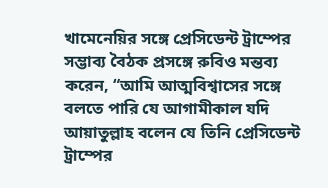খামেনেয়ির সঙ্গে প্রেসিডেন্ট ট্রাম্পের সম্ভাব্য বৈঠক প্রসঙ্গে রুবিও মন্তব্য করেন, “আমি আত্মবিশ্বাসের সঙ্গে বলতে পারি যে আগামীকাল যদি আয়াতুল্লাহ বলেন যে তিনি প্রেসিডেন্ট ট্রাম্পের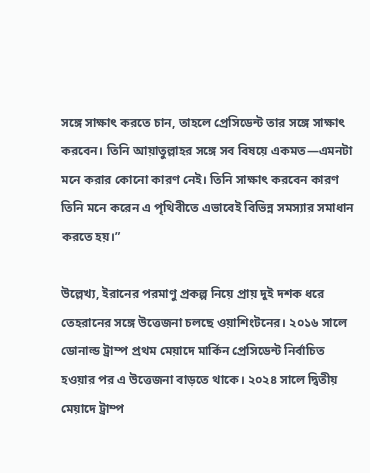সঙ্গে সাক্ষাৎ করতে চান, তাহলে প্রেসিডেন্ট তার সঙ্গে সাক্ষাৎ করবেন। তিনি আয়াতুল্লাহর সঙ্গে সব বিষয়ে একমত—এমনটা মনে করার কোনো কারণ নেই। তিনি সাক্ষাৎ করবেন কারণ তিনি মনে করেন এ পৃথিবীতে এভাবেই বিভিন্ন সমস্যার সমাধান করতে হয়।”

উল্লেখ্য, ইরানের পরমাণু প্রকল্প নিয়ে প্রায় দুই দশক ধরে তেহরানের সঙ্গে উত্তেজনা চলছে ওয়াশিংটনের। ২০১৬ সালে ডোনাল্ড ট্রাম্প প্রথম মেয়াদে মার্কিন প্রেসিডেন্ট নির্বাচিত হওয়ার পর এ উত্তেজনা বাড়তে থাকে। ২০২৪ সালে দ্বিতীয় মেয়াদে ট্রাম্প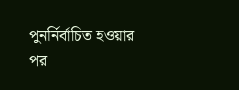পুনর্নির্বাচিত হওয়ার পর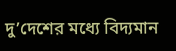দু’দেশের মধ্যে বিদ্যমান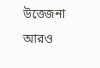উত্তেজনা আরও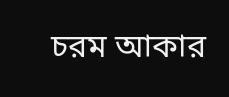চরম আকার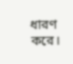ধারণ করে।